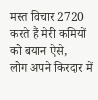मस्त विचार 2720
करते हैं मेरी कमियों को बयान ऐसे,
लोग अपने किरदार में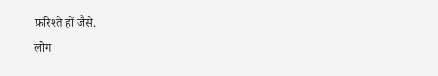फ़रिश्ते हों जैसे.
लोग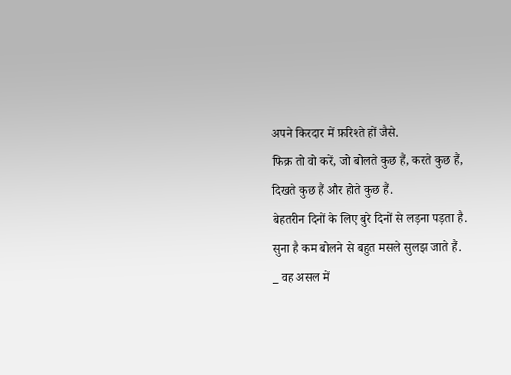अपने किरदार में फ़रिश्ते हों जैसे.
फिक्र तो वो करें, जो बोलते कुछ हैं, करते कुछ हैं,
दिखते कुछ हैं और होते कुछ हैं.
बेहतरीन दिनों के लिए बुरे दिनों से लड़ना पड़ता है.
सुना है कम बोलने से बहुत मसले सुलझ जाते हैं.
_ वह असल में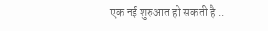एक नई शुरुआत हो सकती है ..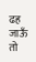ढह जाऊँ तो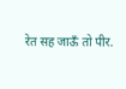रेत सह जाऊँ तो पीर.